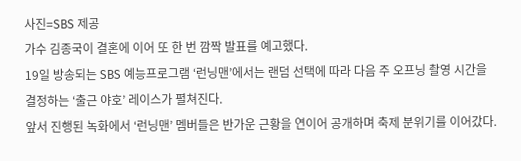사진=SBS 제공
가수 김종국이 결혼에 이어 또 한 번 깜짝 발표를 예고했다.
19일 방송되는 SBS 예능프로그램 ‘런닝맨’에서는 랜덤 선택에 따라 다음 주 오프닝 촬영 시간을 결정하는 ‘출근 야호’ 레이스가 펼쳐진다.
앞서 진행된 녹화에서 ‘런닝맨’ 멤버들은 반가운 근황을 연이어 공개하며 축제 분위기를 이어갔다.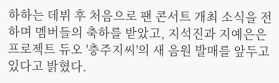하하는 데뷔 후 처음으로 팬 콘서트 개최 소식을 전하며 멤버들의 축하를 받았고, 지석진과 지예은은 프로젝트 듀오 '충주지씨'의 새 음원 발매를 앞두고 있다고 밝혔다.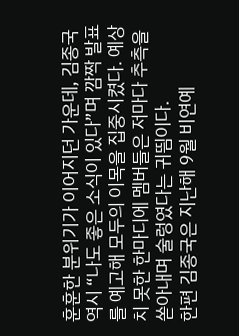훈훈한 분위기가 이어지던 가운데, 김종국 역시 “나도 좋은 소식이 있다”며 깜짝 발표를 예고해 모두의 이목을 집중시켰다. 예상치 못한 한마디에 멤버들은 저마다 추측을 쏟아내며 술렁였다는 귀띔이다.
한편 김종국은 지난해 9월 비연예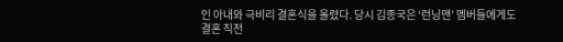인 아내와 극비리 결혼식을 올렸다. 당시 김종국은 ‘런닝맨’ 멤버들에게도 결혼 직전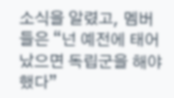소식을 알렸고, 멤버들은 “넌 예전에 태어났으면 독립군을 해야 했다”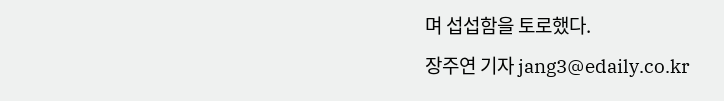며 섭섭함을 토로했다.
장주연 기자 jang3@edaily.co.kr